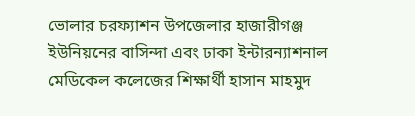ভোলার চরফ্যাশন উপজেলার হাজারীগঞ্জ ইউনিয়নের বাসিন্দা এবং ঢাকা ইন্টারন্যাশনাল মেডিকেল কলেজের শিক্ষার্থী হাসান মাহমুদ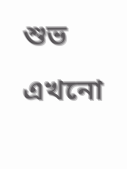শুভ এখনো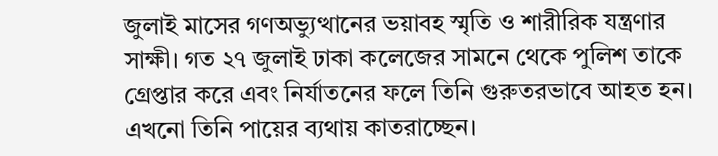জুলাই মাসের গণঅভ্যুত্থানের ভয়াবহ স্মৃতি ও শারীরিক যন্ত্রণার সাক্ষী। গত ২৭ জুলাই ঢাকা কলেজের সামনে থেকে পুলিশ তাকে গ্রেপ্তার করে এবং নির্যাতনের ফলে তিনি গুরুতরভাবে আহত হন। এখনো তিনি পায়ের ব্যথায় কাতরাচ্ছেন।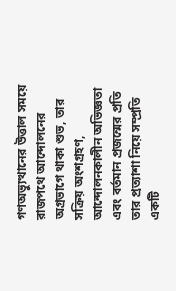গণঅভ্যুত্থানের উত্তাল সময়ে রাজপথে আন্দোলনের অগ্রভাগে থাকা শুভ, তার সক্রিয় অংশগ্রহণ, আন্দোলনকালীন অভিজ্ঞতা এবং বর্তমান প্রজন্মের প্রতি তার প্রত্যাশা নিয়ে সম্প্রতি একটি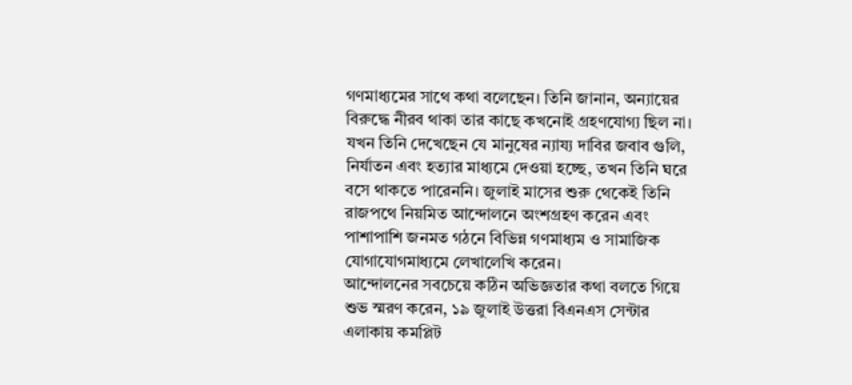গণমাধ্যমের সাথে কথা বলেছেন। তিনি জানান, অন্যায়ের বিরুদ্ধে নীরব থাকা তার কাছে কখনোই গ্রহণযোগ্য ছিল না। যখন তিনি দেখেছেন যে মানুষের ন্যায্য দাবির জবাব গুলি, নির্যাতন এবং হত্যার মাধ্যমে দেওয়া হচ্ছে, তখন তিনি ঘরে বসে থাকতে পারেননি। জুলাই মাসের শুরু থেকেই তিনি রাজপথে নিয়মিত আন্দোলনে অংশগ্রহণ করেন এবং পাশাপাশি জনমত গঠনে বিভিন্ন গণমাধ্যম ও সামাজিক যোগাযোগমাধ্যমে লেখালেখি করেন।
আন্দোলনের সবচেয়ে কঠিন অভিজ্ঞতার কথা বলতে গিয়ে শুভ স্মরণ করেন, ১৯ জুলাই উত্তরা বিএনএস সেন্টার এলাকায় কমপ্লিট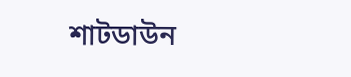শাটডাউন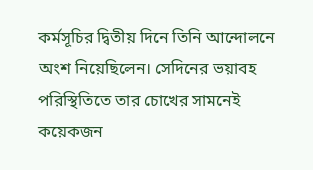কর্মসূচির দ্বিতীয় দিনে তিনি আন্দোলনে অংশ নিয়েছিলেন। সেদিনের ভয়াবহ পরিস্থিতিতে তার চোখের সামনেই কয়েকজন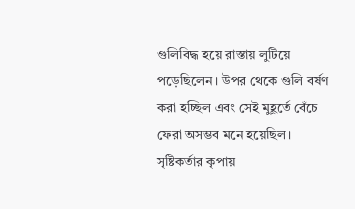গুলিবিদ্ধ হয়ে রাস্তায় লুটিয়ে পড়েছিলেন। উপর থেকে গুলি বর্ষণ করা হচ্ছিল এবং সেই মুহূর্তে বেঁচে ফেরা অসম্ভব মনে হয়েছিল। সৃষ্টিকর্তার কৃপায়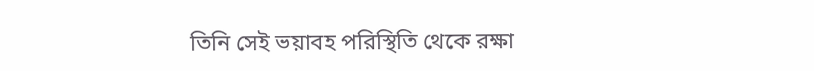তিনি সেই ভয়াবহ পরিস্থিতি থেকে রক্ষা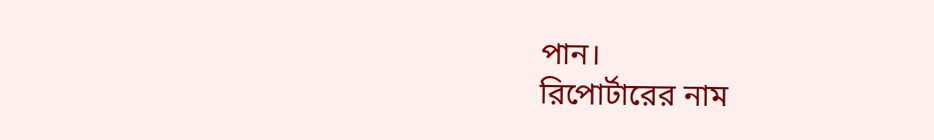পান।
রিপোর্টারের নাম